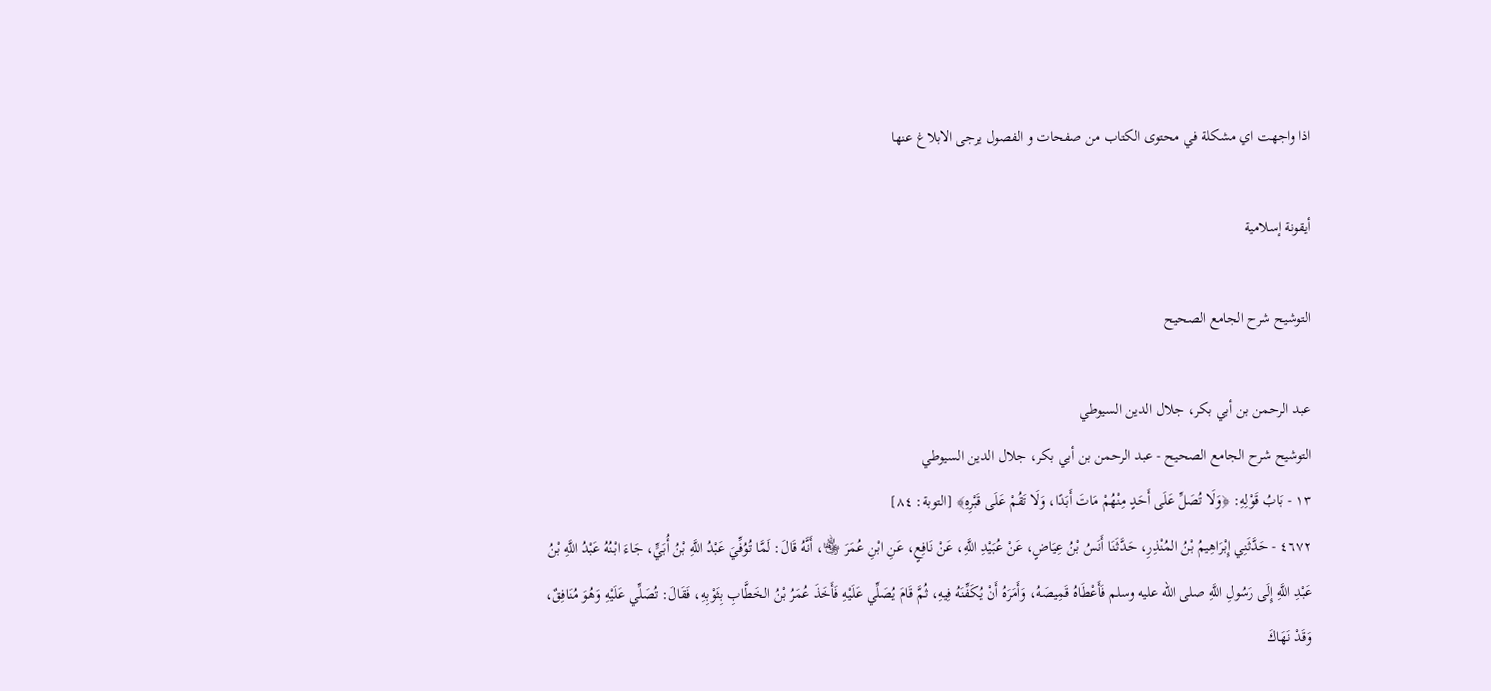اذا واجهت اي مشكلة في محتوى الكتاب من صفحات و الفصول يرجى الابلاغ عنها

أيقونة إسلامية

التوشيح شرح الجامع الصحيح

عبد الرحمن بن أبي بكر، جلال الدين السيوطي
التوشيح شرح الجامع الصحيح - عبد الرحمن بن أبي بكر، جلال الدين السيوطي
١٣ - بَابُ قَوْلِهِ: ﴿وَلَا تُصَلِّ عَلَى أَحَدٍ مِنْهُمْ مَاتَ أَبَدًا، وَلَا تَقُمْ عَلَى قَبْرِهِ﴾ [التوبة: ٨٤]
٤٦٧٢ - حَدَّثَنِي إِبْرَاهِيمُ بْنُ المُنْذِرِ، حَدَّثَنَا أَنَسُ بْنُ عِيَاضٍ، عَنْ عُبَيْدِ اللَّهِ، عَنْ نَافِعٍ، عَنِ ابْنِ عُمَرَ ﵄، أَنَّهُ قَالَ: لَمَّا تُوُفِّيَ عَبْدُ اللَّهِ بْنُ أُبَيٍّ، جَاءَ ابْنُهُ عَبْدُ اللَّهِ بْنُ عَبْدِ اللَّهِ إِلَى رَسُولِ اللَّهِ صلى الله عليه وسلم فَأَعْطَاهُ قَمِيصَهُ، وَأَمَرَهُ أَنْ يُكَفِّنَهُ فِيهِ، ثُمَّ قَامَ يُصَلِّي عَلَيْهِ فَأَخَذَ عُمَرُ بْنُ الخَطَّابِ بِثَوْبِهِ، فَقَالَ: تُصَلِّي عَلَيْهِ وَهُوَ مُنَافِقٌ، وَقَدْ نَهَاكَ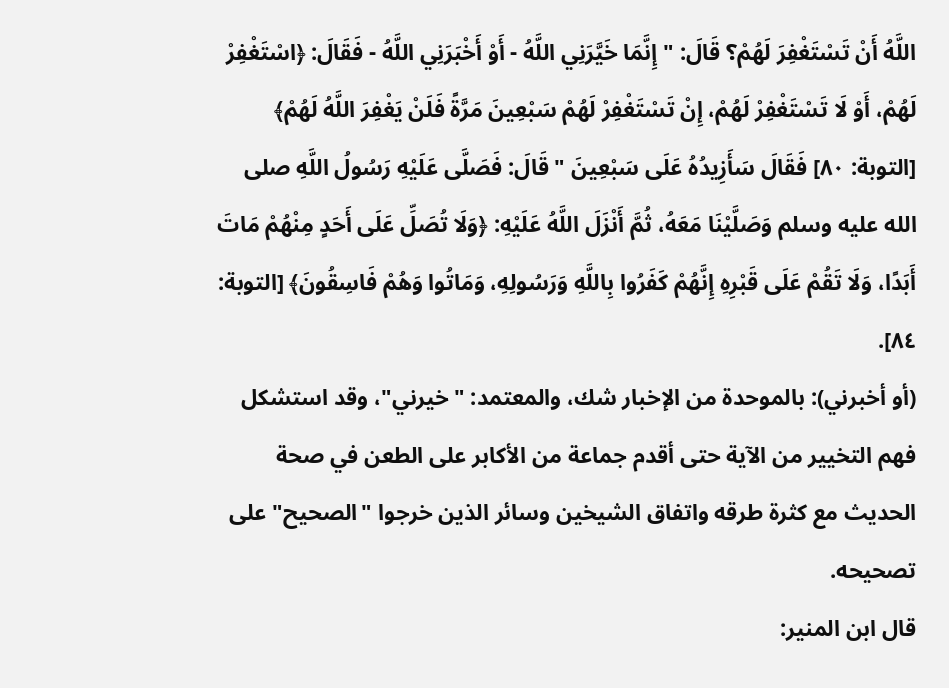اللَّهُ أَنْ تَسْتَغْفِرَ لَهُمْ؟ قَالَ: " إِنَّمَا خَيَّرَنِي اللَّهُ - أَوْ أَخْبَرَنِي اللَّهُ - فَقَالَ: ﴿اسْتَغْفِرْ لَهُمْ، أَوْ لَا تَسْتَغْفِرْ لَهُمْ، إِنْ تَسْتَغْفِرْ لَهُمْ سَبْعِينَ مَرَّةً فَلَنْ يَغْفِرَ اللَّهُ لَهُمْ﴾ [التوبة: ٨٠] فَقَالَ سَأَزِيدُهُ عَلَى سَبْعِينَ " قَالَ: فَصَلَّى عَلَيْهِ رَسُولُ اللَّهِ صلى الله عليه وسلم وَصَلَّيْنَا مَعَهُ، ثُمَّ أَنْزَلَ اللَّهُ عَلَيْهِ: ﴿وَلَا تُصَلِّ عَلَى أَحَدٍ مِنْهُمْ مَاتَ أَبَدًا، وَلَا تَقُمْ عَلَى قَبْرِهِ إِنَّهُمْ كَفَرُوا بِاللَّهِ وَرَسُولِهِ، وَمَاتُوا وَهُمْ فَاسِقُونَ﴾ [التوبة: ٨٤].
(أو أخبرني): بالموحدة من الإخبار شك، والمعتمد: "خيرني"، وقد استشكل فهم التخيير من الآية حتى أقدم جماعة من الأكابر على الطعن في صحة الحديث مع كثرة طرقه واتفاق الشيخين وسائر الذين خرجوا "الصحيح" على تصحيحه.
قال ابن المنير: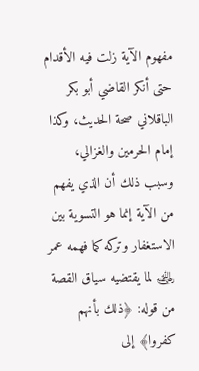مفهوم الآية زلت فيه الأقدام حتى أنكر القاضي أبو بكر الباقلاني صحة الحديث، وكذا إمام الحرمين والغزالي، وسبب ذلك أن الذي يفهم من الآية إنما هو التسوية بين الاستغفار وتركه كما فهمه عمر ﵁ لما يقتضيه سياق القصة من قوله: ﴿ذلك بأنهم كفروا﴾ إلى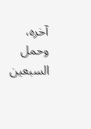آخره، وحمل السبعين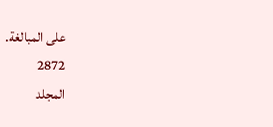على المبالغة.
2872
المجلد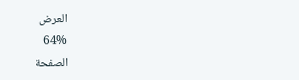العرض
64%
الصفحة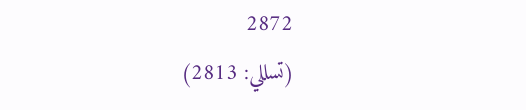2872
(تسللي: 2813)